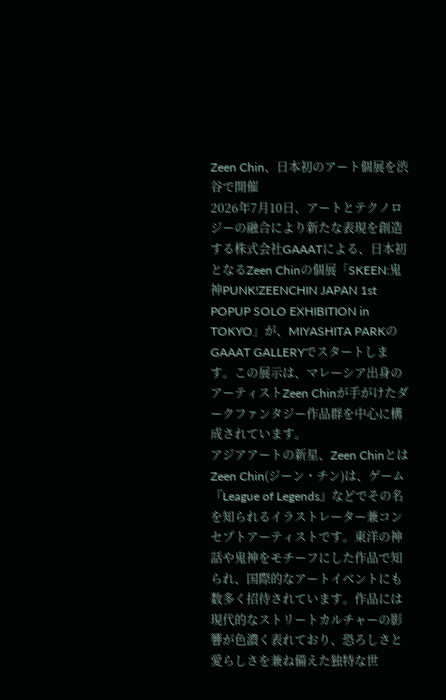Zeen Chin、日本初のアート個展を渋谷で開催
2026年7月10日、アートとテクノロジーの融合により新たな表現を創造する株式会社GAAATによる、日本初となるZeen Chinの個展「SKEEN:鬼神PUNK!ZEENCHIN JAPAN 1st POPUP SOLO EXHIBITION in TOKYO」が、MIYASHITA PARKのGAAAT GALLERYでスタートします。この展示は、マレーシア出身のアーティストZeen Chinが手がけたダークファンタジー作品群を中心に構成されています。
アジアアートの新星、Zeen Chinとは
Zeen Chin(ジーン・チン)は、ゲーム『League of Legends』などでその名を知られるイラストレーター兼コンセプトアーティストです。東洋の神話や鬼神をモチーフにした作品で知られ、国際的なアートイベントにも数多く招待されています。作品には現代的なストリートカルチャーの影響が色濃く表れており、恐ろしさと愛らしさを兼ね備えた独特な世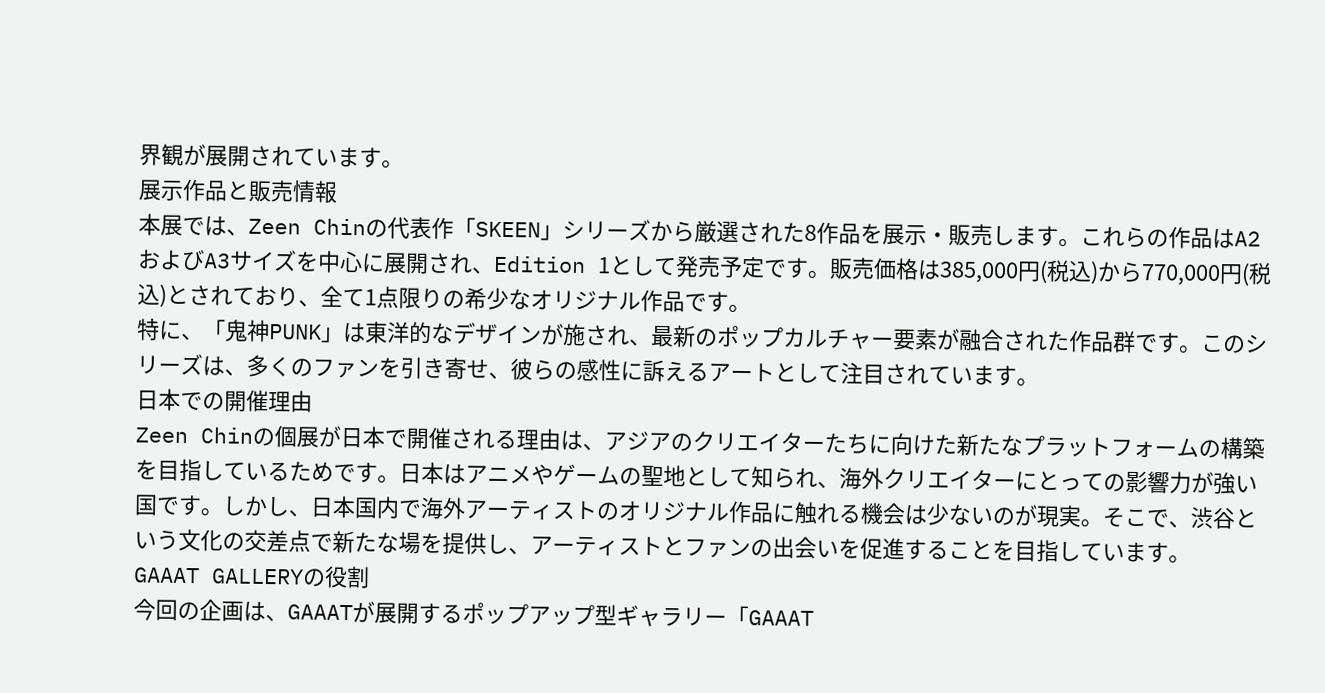界観が展開されています。
展示作品と販売情報
本展では、Zeen Chinの代表作「SKEEN」シリーズから厳選された8作品を展示・販売します。これらの作品はA2およびA3サイズを中心に展開され、Edition 1として発売予定です。販売価格は385,000円(税込)から770,000円(税込)とされており、全て1点限りの希少なオリジナル作品です。
特に、「鬼神PUNK」は東洋的なデザインが施され、最新のポップカルチャー要素が融合された作品群です。このシリーズは、多くのファンを引き寄せ、彼らの感性に訴えるアートとして注目されています。
日本での開催理由
Zeen Chinの個展が日本で開催される理由は、アジアのクリエイターたちに向けた新たなプラットフォームの構築を目指しているためです。日本はアニメやゲームの聖地として知られ、海外クリエイターにとっての影響力が強い国です。しかし、日本国内で海外アーティストのオリジナル作品に触れる機会は少ないのが現実。そこで、渋谷という文化の交差点で新たな場を提供し、アーティストとファンの出会いを促進することを目指しています。
GAAAT GALLERYの役割
今回の企画は、GAAATが展開するポップアップ型ギャラリー「GAAAT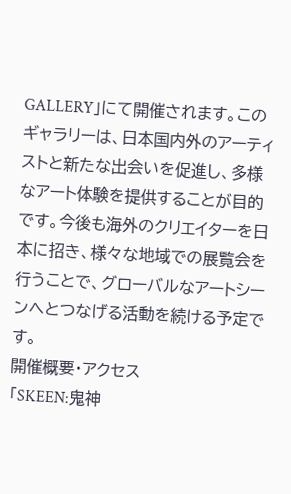GALLERY」にて開催されます。このギャラリーは、日本国内外のアーティストと新たな出会いを促進し、多様なアート体験を提供することが目的です。今後も海外のクリエイターを日本に招き、様々な地域での展覧会を行うことで、グローバルなアートシーンへとつなげる活動を続ける予定です。
開催概要・アクセス
「SKEEN:鬼神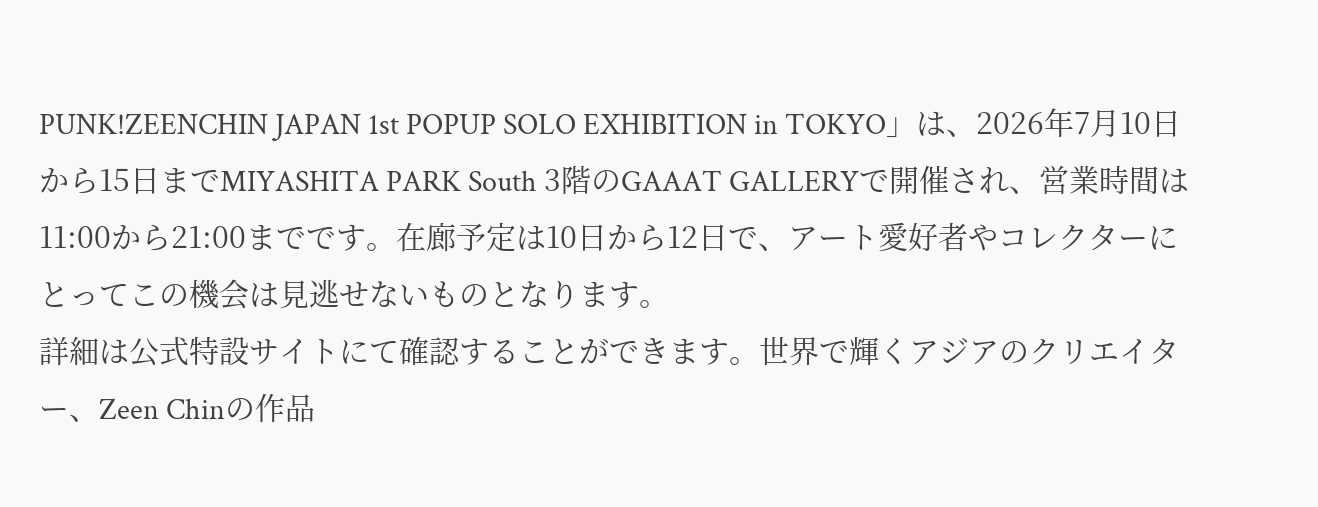PUNK!ZEENCHIN JAPAN 1st POPUP SOLO EXHIBITION in TOKYO」は、2026年7月10日から15日までMIYASHITA PARK South 3階のGAAAT GALLERYで開催され、営業時間は11:00から21:00までです。在廊予定は10日から12日で、アート愛好者やコレクターにとってこの機会は見逃せないものとなります。
詳細は公式特設サイトにて確認することができます。世界で輝くアジアのクリエイター、Zeen Chinの作品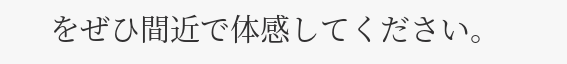をぜひ間近で体感してください。